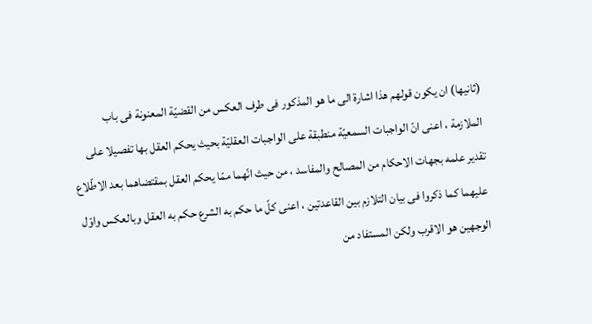(ثانيها) ان يكون قولهم هذا اشارة الى ما هو المذكور فى طرف العكس من القضيّة المعنونة فى باب الملازمة ، اعنى انّ الواجبات السمعيّة منطبقة على الواجبات العقليّة بحيث يحكم العقل بها تفصيلا على تقدير علمه بجهات الاحكام من المصالح والمفاسد ، من حيث انّهما ممّا يحكم العقل بمقتضاهما بعد الاطّلاع عليهما كما ذكروا فى بيان التلازم بين القاعدتين ، اعنى كلّ ما حكم به الشرع حكم به العقل وبالعكس واوّل الوجهين هو الاقرب ولكن المستفاد من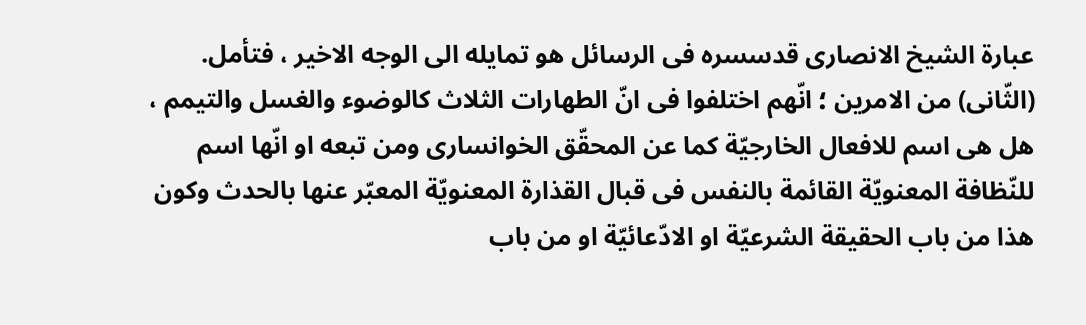عبارة الشيخ الانصارى قدسسره فى الرسائل هو تمايله الى الوجه الاخير ، فتأمل.
(الثّانى) من الامرين ؛ انّهم اختلفوا فى انّ الطهارات الثلاث كالوضوء والغسل والتيمم ، هل هى اسم للافعال الخارجيّة كما عن المحقّق الخوانسارى ومن تبعه او انّها اسم للنّظافة المعنويّة القائمة بالنفس فى قبال القذارة المعنويّة المعبّر عنها بالحدث وكون هذا من باب الحقيقة الشرعيّة او الادّعائيّة او من باب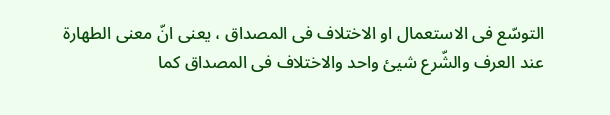التوسّع فى الاستعمال او الاختلاف فى المصداق ، يعنى انّ معنى الطهارة عند العرف والشّرع شيئ واحد والاختلاف فى المصداق كما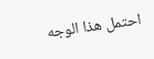احتمل هذا الوجه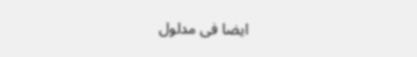ايضا فى مدلول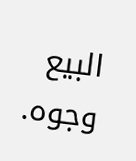البيع وجوه.